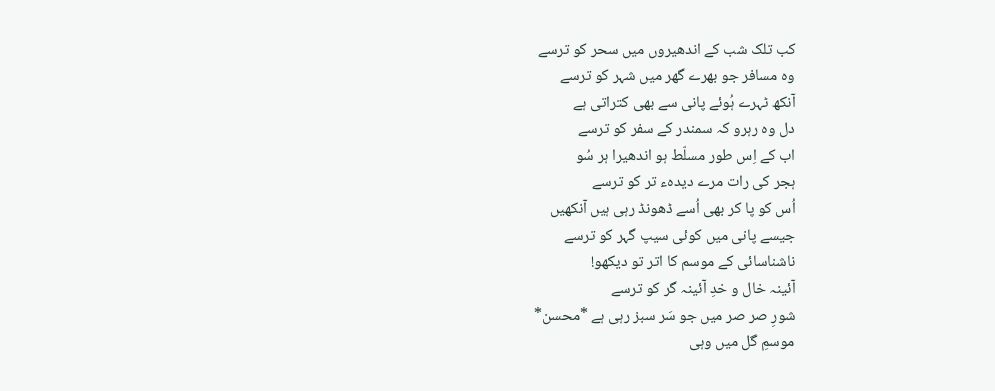کب تلک شب کے اندھیروں میں سحر کو ترسے
وہ مسافر جو بھرے گھر میں شہر کو ترسے
آنکھ ٹہرے ہُوئے پانی سے بھی کتراتی ہے
دل وہ رہرو کہ سمندر کے سفر کو ترسے
اب کے اِس طور مسلّط ہو اندھیرا ہر سُو
ہجر کی رات مرے دیدہء تر کو ترسے
اُس کو پا کر بھی اُسے ڈھونڈ رہی ہیں آنکھیں
جیسے پانی میں کوئی سیپ گہر کو ترسے
ناشناسائی کے موسم کا اتر تو دیکھو!
آئینہ خال و خدِ آئینہ گر کو ترسے
شورِ صر صر میں جو سَر سبز رہی ہے *محسن*
موسمِ گل میں وہی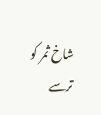شاخ ثمر کو ترسے